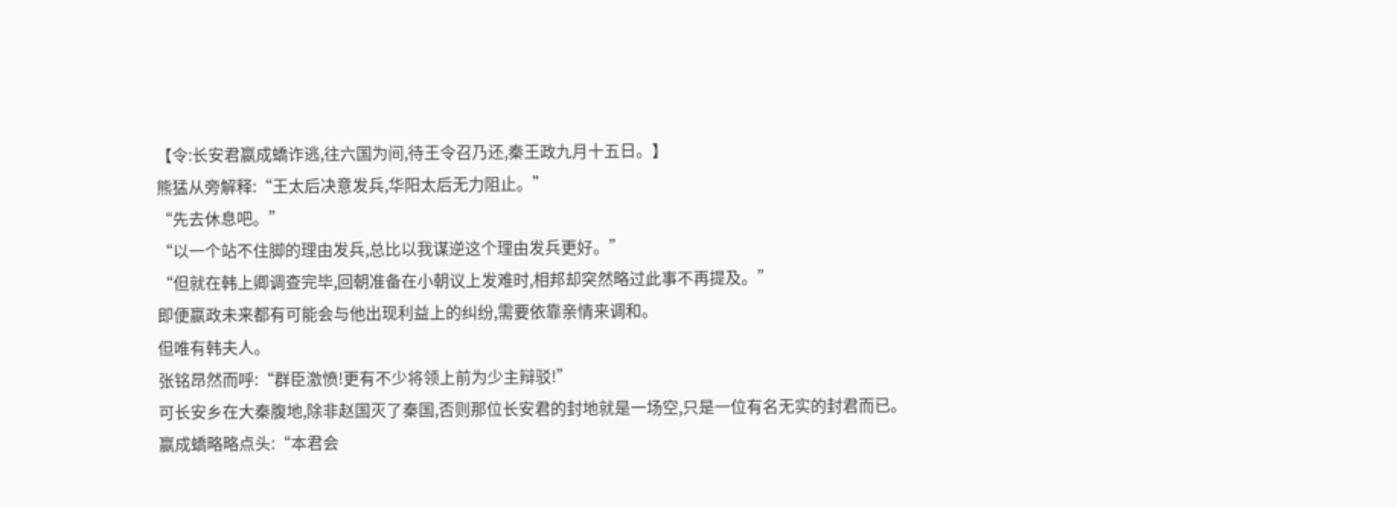【令:长安君嬴成蟜诈逃,往六国为间,待王令召乃还,秦王政九月十五日。】
熊猛从旁解释:“王太后决意发兵,华阳太后无力阻止。”
“先去休息吧。”
“以一个站不住脚的理由发兵,总比以我谋逆这个理由发兵更好。”
“但就在韩上卿调查完毕,回朝准备在小朝议上发难时,相邦却突然略过此事不再提及。”
即便嬴政未来都有可能会与他出现利益上的纠纷,需要依靠亲情来调和。
但唯有韩夫人。
张铭昂然而呼:“群臣激愤!更有不少将领上前为少主辩驳!”
可长安乡在大秦腹地,除非赵国灭了秦国,否则那位长安君的封地就是一场空,只是一位有名无实的封君而已。
嬴成蟜略略点头:“本君会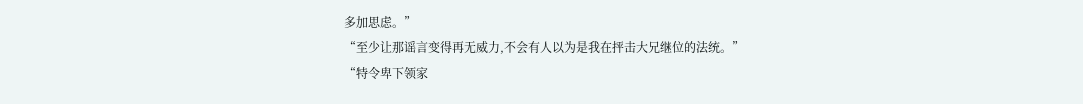多加思虑。”
“至少让那谣言变得再无威力,不会有人以为是我在抨击大兄继位的法统。”
“特令卑下领家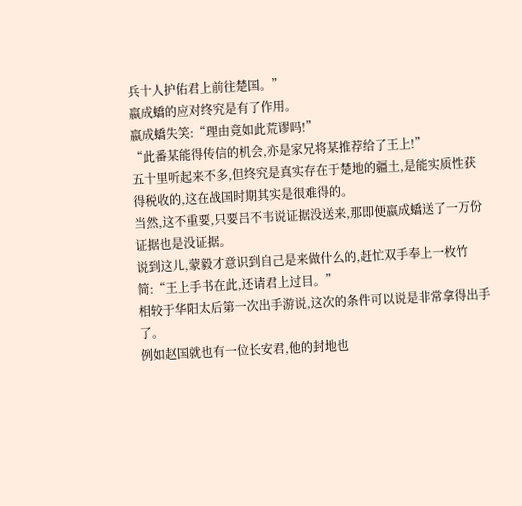兵十人护佑君上前往楚国。”
嬴成蟜的应对终究是有了作用。
嬴成蟜失笑:“理由竟如此荒谬吗!”
“此番某能得传信的机会,亦是家兄将某推荐给了王上!”
五十里听起来不多,但终究是真实存在于楚地的疆土,是能实质性获得税收的,这在战国时期其实是很难得的。
当然,这不重要,只要吕不韦说证据没送来,那即便嬴成蟜送了一万份证据也是没证据。
说到这儿,蒙毅才意识到自己是来做什么的,赶忙双手奉上一枚竹简:“王上手书在此,还请君上过目。”
相较于华阳太后第一次出手游说,这次的条件可以说是非常拿得出手了。
例如赵国就也有一位长安君,他的封地也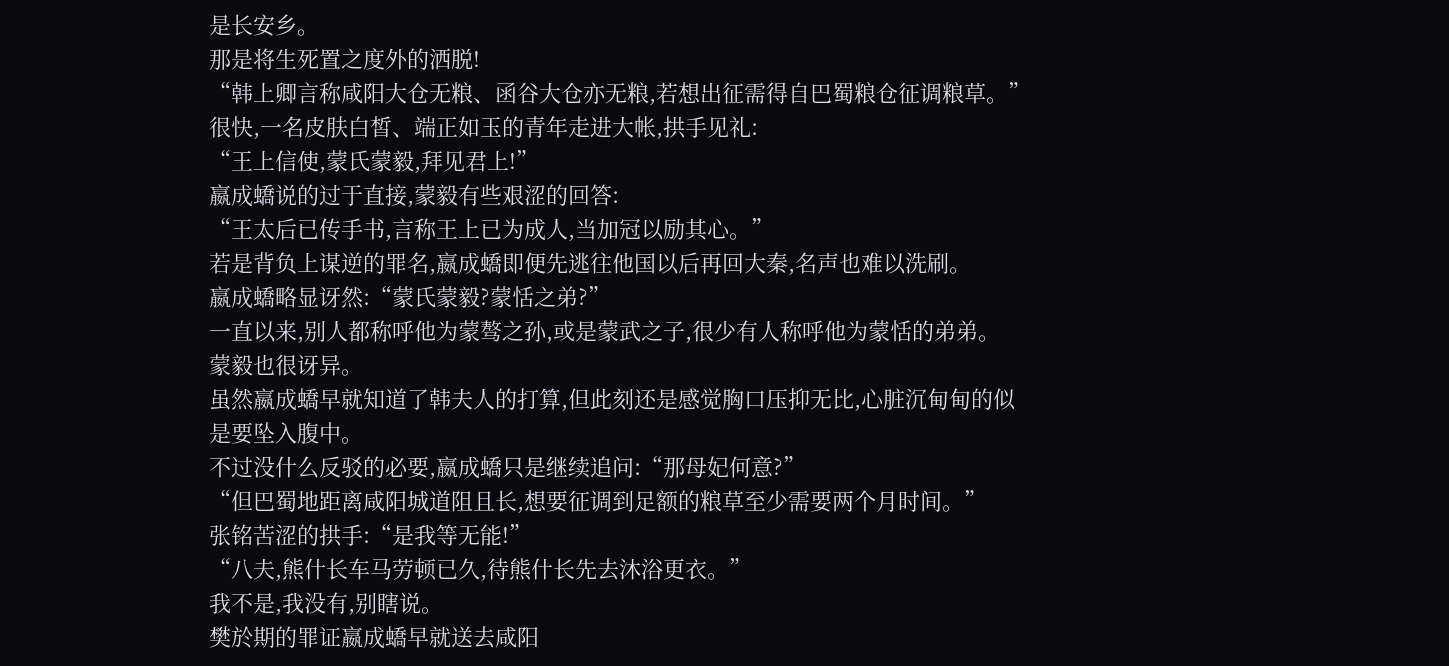是长安乡。
那是将生死置之度外的洒脱!
“韩上卿言称咸阳大仓无粮、函谷大仓亦无粮,若想出征需得自巴蜀粮仓征调粮草。”
很快,一名皮肤白皙、端正如玉的青年走进大帐,拱手见礼:
“王上信使,蒙氏蒙毅,拜见君上!”
嬴成蟜说的过于直接,蒙毅有些艰涩的回答:
“王太后已传手书,言称王上已为成人,当加冠以励其心。”
若是背负上谋逆的罪名,嬴成蟜即便先逃往他国以后再回大秦,名声也难以洗刷。
嬴成蟜略显讶然:“蒙氏蒙毅?蒙恬之弟?”
一直以来,别人都称呼他为蒙骜之孙,或是蒙武之子,很少有人称呼他为蒙恬的弟弟。
蒙毅也很讶异。
虽然嬴成蟜早就知道了韩夫人的打算,但此刻还是感觉胸口压抑无比,心脏沉甸甸的似是要坠入腹中。
不过没什么反驳的必要,嬴成蟜只是继续追问:“那母妃何意?”
“但巴蜀地距离咸阳城道阻且长,想要征调到足额的粮草至少需要两个月时间。”
张铭苦涩的拱手:“是我等无能!”
“八夫,熊什长车马劳顿已久,待熊什长先去沐浴更衣。”
我不是,我没有,别瞎说。
樊於期的罪证嬴成蟜早就送去咸阳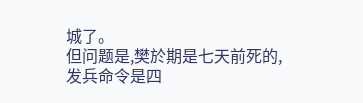城了。
但问题是,樊於期是七天前死的,发兵命令是四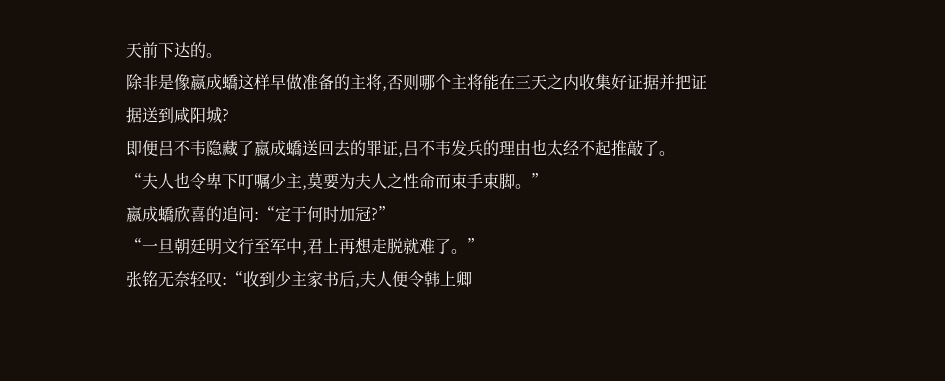天前下达的。
除非是像嬴成蟜这样早做准备的主将,否则哪个主将能在三天之内收集好证据并把证据送到咸阳城?
即便吕不韦隐藏了嬴成蟜送回去的罪证,吕不韦发兵的理由也太经不起推敲了。
“夫人也令卑下叮嘱少主,莫要为夫人之性命而束手束脚。”
嬴成蟜欣喜的追问:“定于何时加冠?”
“一旦朝廷明文行至军中,君上再想走脱就难了。”
张铭无奈轻叹:“收到少主家书后,夫人便令韩上卿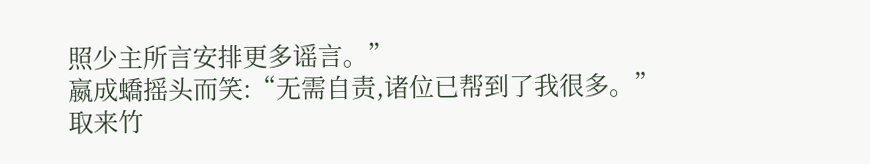照少主所言安排更多谣言。”
嬴成蟜摇头而笑:“无需自责,诸位已帮到了我很多。”
取来竹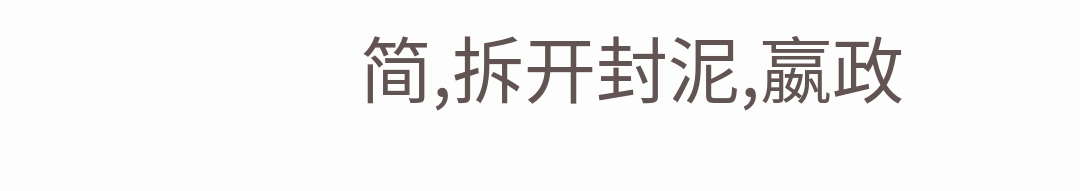简,拆开封泥,嬴政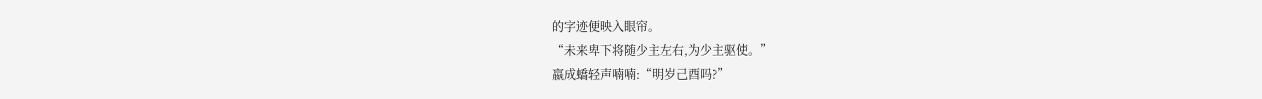的字迹便映入眼帘。
“未来卑下将随少主左右,为少主驱使。”
嬴成蟜轻声喃喃:“明岁己酉吗?”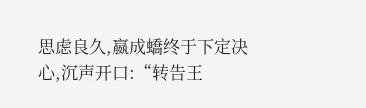思虑良久,嬴成蟜终于下定决心,沉声开口:“转告王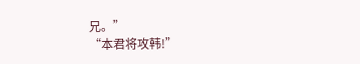兄。”
“本君将攻韩!”